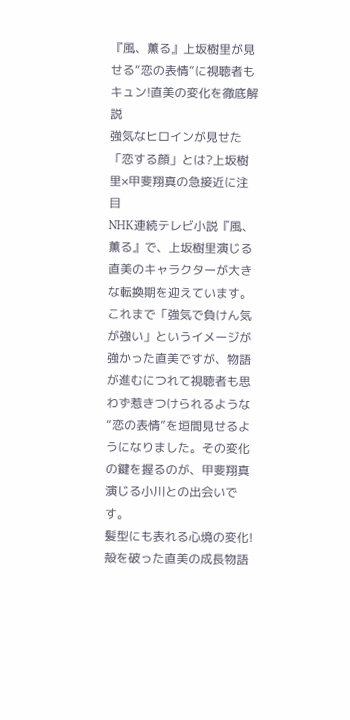『風、薫る』上坂樹里が見せる“恋の表情”に視聴者もキュン!直美の変化を徹底解説
強気なヒロインが見せた「恋する顔」とは?上坂樹里×甲斐翔真の急接近に注目
NHK連続テレビ小説『風、薫る』で、上坂樹里演じる直美のキャラクターが大きな転換期を迎えています。これまで「強気で負けん気が強い」というイメージが強かった直美ですが、物語が進むにつれて視聴者も思わず惹きつけられるような“恋の表情”を垣間見せるようになりました。その変化の鍵を握るのが、甲斐翔真演じる小川との出会いです。
髪型にも表れる心境の変化!殻を破った直美の成長物語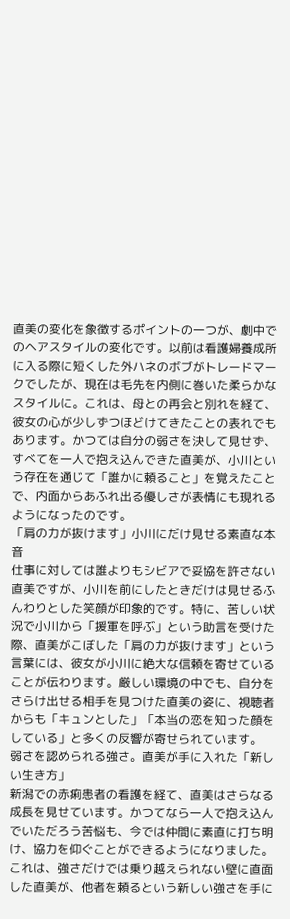直美の変化を象徴するポイントの一つが、劇中でのヘアスタイルの変化です。以前は看護婦養成所に入る際に短くした外ハネのボブがトレードマークでしたが、現在は毛先を内側に巻いた柔らかなスタイルに。これは、母との再会と別れを経て、彼女の心が少しずつほどけてきたことの表れでもあります。かつては自分の弱さを決して見せず、すべてを一人で抱え込んできた直美が、小川という存在を通じて「誰かに頼ること」を覚えたことで、内面からあふれ出る優しさが表情にも現れるようになったのです。
「肩の力が抜けます」小川にだけ見せる素直な本音
仕事に対しては誰よりもシビアで妥協を許さない直美ですが、小川を前にしたときだけは見せるふんわりとした笑顔が印象的です。特に、苦しい状況で小川から「援軍を呼ぶ」という助言を受けた際、直美がこぼした「肩の力が抜けます」という言葉には、彼女が小川に絶大な信頼を寄せていることが伝わります。厳しい環境の中でも、自分をさらけ出せる相手を見つけた直美の姿に、視聴者からも「キュンとした」「本当の恋を知った顔をしている」と多くの反響が寄せられています。
弱さを認められる強さ。直美が手に入れた「新しい生き方」
新潟での赤痢患者の看護を経て、直美はさらなる成長を見せています。かつてなら一人で抱え込んでいただろう苦悩も、今では仲間に素直に打ち明け、協力を仰ぐことができるようになりました。これは、強さだけでは乗り越えられない壁に直面した直美が、他者を頼るという新しい強さを手に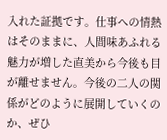入れた証拠です。仕事への情熱はそのままに、人間味あふれる魅力が増した直美から今後も目が離せません。今後の二人の関係がどのように展開していくのか、ぜひ